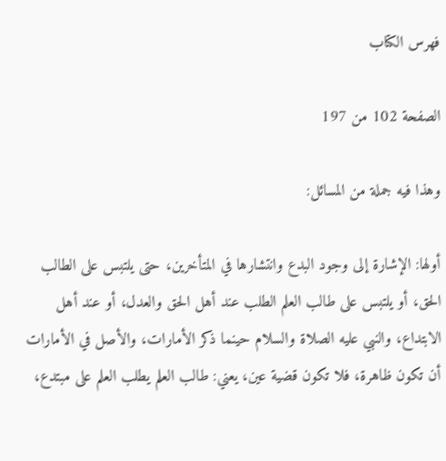فهرس الكتاب

الصفحة 102 من 197

وهذا فيه جملة من المسائل:

أولها: الإشارة إلى وجود البدع وانتشارها في المتأخرين، حتى يلتبس على الطالب الحق، أو يلتبس على طالب العلم الطلب عند أهل الحق والعدل، أو عند أهل الابتداع، والنبي عليه الصلاة والسلام حينما ذكر الأمارات، والأصل في الأمارات أن تكون ظاهرة، فلا تكون قضية عين، يعني: طالب العلم يطلب العلم على مبتدع،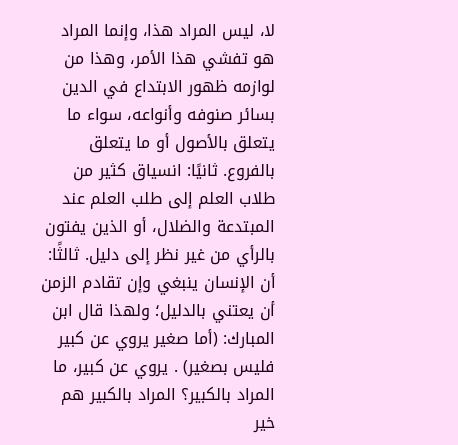لا، ليس المراد هذا، وإنما المراد هو تفشي هذا الأمر، وهذا من لوازمه ظهور الابتداع في الدين بسائر صنوفه وأنواعه، سواء ما يتعلق بالأصول أو ما يتعلق بالفروع. ثانيًا: انسياق كثير من طلاب العلم إلى طلب العلم عند المبتدعة والضلال، أو الذين يفتون بالرأي من غير نظر إلى دليل. ثالثًا: أن الإنسان ينبغي وإن تقادم الزمن أن يعتني بالدليل؛ ولهذا قال ابن المبارك: (أما صغير يروي عن كبير فليس بصغير) . يروي عن كبير، ما المراد بالكبير؟ المراد بالكبير هم خير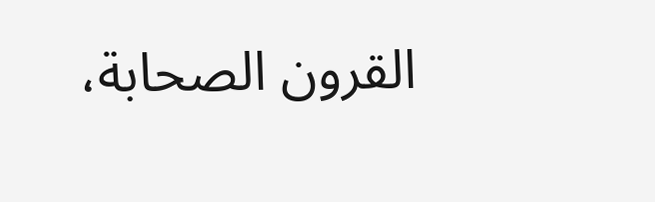القرون الصحابة،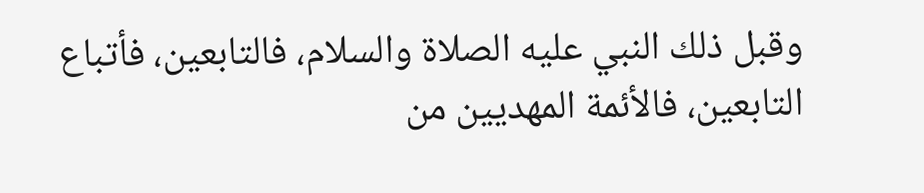وقبل ذلك النبي عليه الصلاة والسلام، فالتابعين، فأتباع التابعين، فالأئمة المهديين من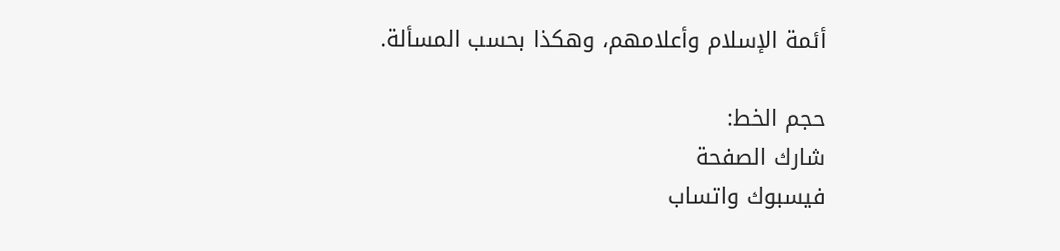أئمة الإسلام وأعلامهم، وهكذا بحسب المسألة.

حجم الخط:
شارك الصفحة
فيسبوك واتساب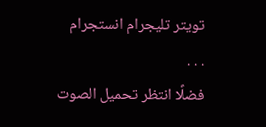تويتر تليجرام انستجرام
. . .
فضلًا انتظر تحميل الصوت